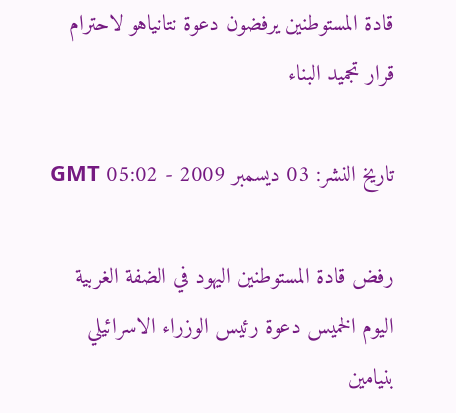قادة المستوطنين يرفضون دعوة نتانياهو لاحترام قرار تجميد البناء

تاريخ النشر: 03 ديسمبر 2009 - 05:02 GMT

رفض قادة المستوطنين اليهود في الضفة الغربية اليوم الخميس دعوة رئيس الوزراء الاسرائيلي بنيامين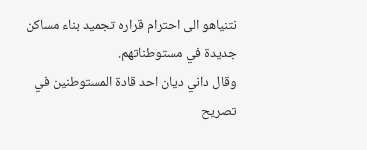نتنياهو الى احترام قراره تجميد بناء مساكن جديدة في مستوطناتهم.
وقال داني ديان احد قادة المستوطنين في تصريح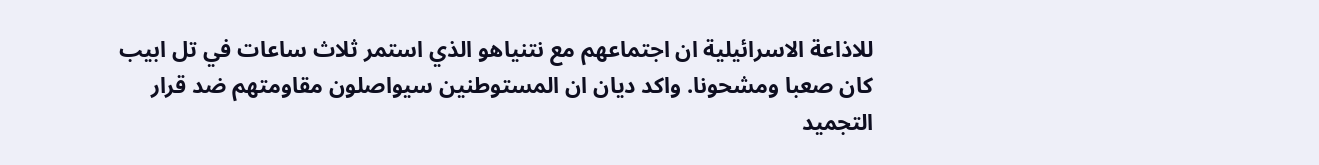للاذاعة الاسرائيلية ان اجتماعهم مع نتنياهو الذي استمر ثلاث ساعات في تل ابيب كان صعبا ومشحونا. واكد ديان ان المستوطنين سيواصلون مقاومتهم ضد قرار التجميد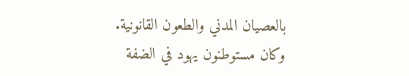بالعصيان المدني والطعون القانونية.
وكان مستوطنون يهود في الضفة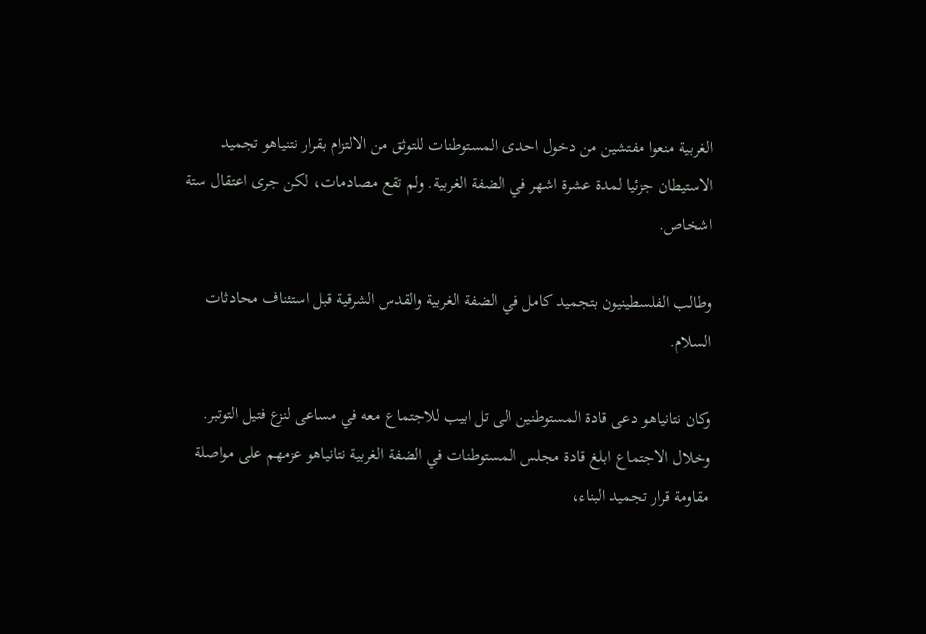الغربية منعوا مفتشين من دخول احدى المستوطنات للتوثق من الالتزام بقرار نتنياهو تجميد الاستيطان جزئيا لمدة عشرة اشهر في الضفة الغربية. ولم تقع مصادمات، لكن جرى اعتقال ستة اشخاص.

وطالب الفلسطينيون بتجميد كامل في الضفة الغربية والقدس الشرقية قبل استئناف محادثات السلام.

وكان نتانياهو دعى قادة المستوطنين الى تل ابيب للاجتماع معه في مساعى لنزع فتيل التوتبر. وخلال الاجتماع ابلغ قادة مجلس المستوطنات في الضفة الغربية نتانياهو عزمهم على مواصلة مقاومة قرار تجميد البناء،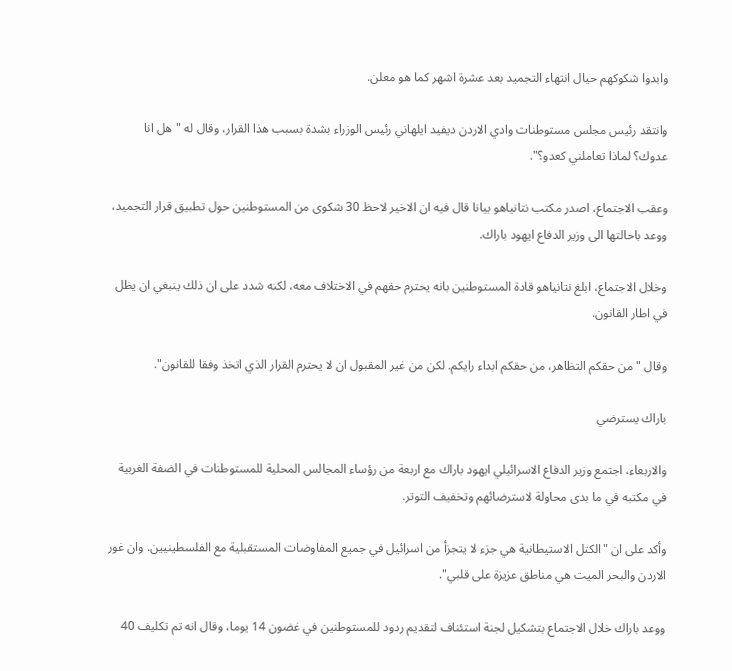وابدوا شكوكهم حيال انتهاء التجميد بعد عشرة اشهر كما هو معلن.

وانتقد رئيس مجلس مستوطنات وادي الاردن ديفيد ايلهاني رئيس الوزراء بشدة بسبب هذا القرار، وقال له "هل انا عدوك؟ لماذا تعاملني كعدو؟".

وعقب الاجتماع، اصدر مكتب نتانياهو بيانا قال فيه ان الاخير لاحظ 30 شكوى من المستوطنين حول تطبيق قرار التجميد، ووعد باحالتها الى وزير الدفاع ايهود باراك.

وخلال الاجتماع، ابلغ نتانياهو قادة المستوطنين بانه يحترم حقهم في الاختلاف معه، لكنه شدد على ان ذلك ينبغي ان يظل في اطار القانون.

وقال "من حقكم التظاهر، من حقكم ابداء رايكم. لكن من غير المقبول ان لا يحترم القرار الذي اتخذ وفقا للقانون".

باراك يسترضي

والاربعاء، اجتمع وزير الدفاع الاسرائيلي ايهود باراك مع اربعة من رؤساء المجالس المحلية للمستوطنات في الضفة الغربية في مكتبه في ما بدى محاولة لاسترضائهم وتخفيف التوتر.

وأكد على ان "الكتل الاستيطانية هي جزء لا يتجزأ من اسرائيل في جميع المفاوضات المستقبلية مع الفلسطينيين. وان غور الاردن والبحر الميت هي مناطق عزيزة على قلبي".

ووعد باراك خلال الاجتماع بتشكيل لجنة استئناف لتقديم ردود للمستوطنين في غضون 14 يوما، وقال انه تم تكليف 40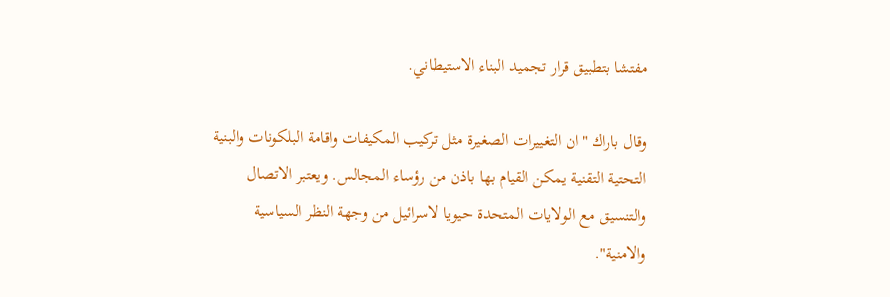مفتشا بتطبيق قرار تجميد البناء الاستيطاني.

وقال باراك "ان التغييرات الصغيرة مثل تركيب المكيفات واقامة البلكونات والبنية التحتية التقنية يمكن القيام بها باذن من رؤساء المجالس. ويعتبر الاتصال والتنسيق مع الولايات المتحدة حيويا لاسرائيل من وجهة النظر السياسية والامنية".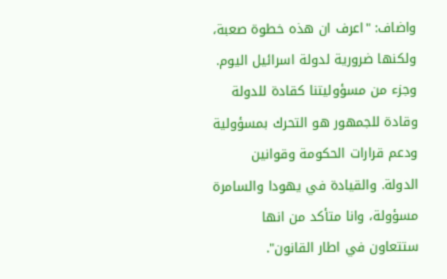واضاف: "اعرف ان هذه خطوة صعبة، ولكنها ضرورية لدولة اسرائيل اليوم. وجزء من مسؤوليتنا كقادة للدولة وقادة للجمهور هو التحرك بمسؤولية ودعم قرارات الحكومة وقوانين الدولة. والقيادة في يهودا والسامرة مسؤولة، وانا متأكد من انها ستتعاون في اطار القانون".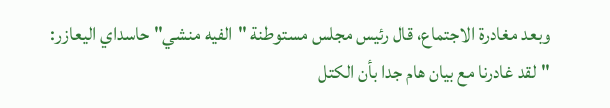وبعد مغادرة الاجتماع، قال رئيس مجلس مستوطنة "الفيه منشي" حاسداي اليعازر: "لقد غادرنا مع بيان هام جدا بأن الكتل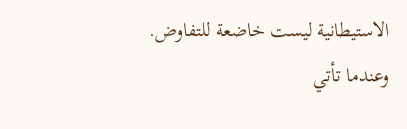الاستيطانية ليست خاضعة للتفاوض. وعندما تأتي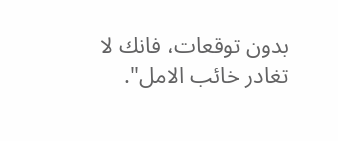بدون توقعات، فانك لا تغادر خائب الامل".